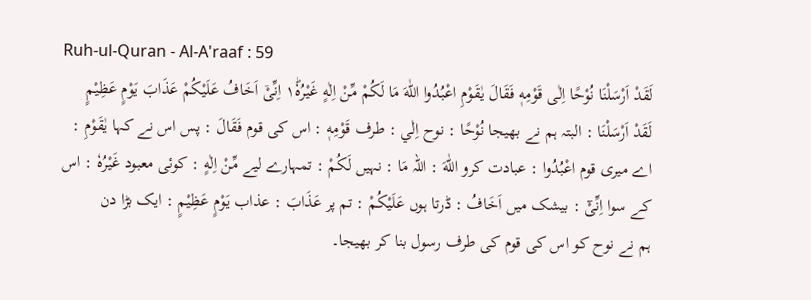Ruh-ul-Quran - Al-A'raaf : 59
لَقَدْ اَرْسَلْنَا نُوْحًا اِلٰى قَوْمِهٖ فَقَالَ یٰقَوْمِ اعْبُدُوا اللّٰهَ مَا لَكُمْ مِّنْ اِلٰهٍ غَیْرُهٗ١ؕ اِنِّیْۤ اَخَافُ عَلَیْكُمْ عَذَابَ یَوْمٍ عَظِیْمٍ
لَقَدْ اَرْسَلْنَا : البتہ ہم نے بھیجا نُوْحًا : نوح اِلٰي : طرف قَوْمِهٖ : اس کی قوم فَقَالَ : پس اس نے کہا يٰقَوْمِ : اے میری قوم اعْبُدُوا : عبادت کرو اللّٰهَ : اللہ مَا : نہیں لَكُمْ : تمہارے لیے مِّنْ اِلٰهٍ : کوئی معبود غَيْرُهٗ : اس کے سوا اِنِّىْٓ : بیشک میں اَخَافُ : ڈرتا ہوں عَلَيْكُمْ : تم پر عَذَابَ : عذاب يَوْمٍ عَظِيْمٍ : ایک بڑا دن
ہم نے نوح کو اس کی قوم کی طرف رسول بنا کر بھیجا۔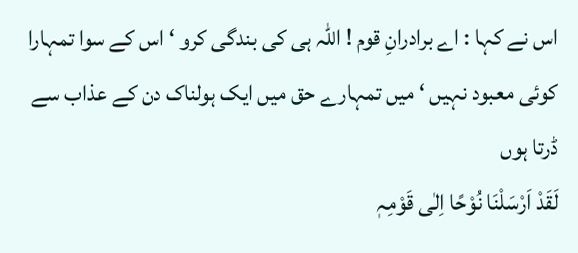اس نے کہا : اے برادرانِ قوم ! اللہ ہی کی بندگی کرو ‘ اس کے سوا تمہارا کوئی معبود نہیں ‘ میں تمہارے حق میں ایک ہولناک دن کے عذاب سے ڈرتا ہوں
لَقَدْ اَرْسَلْنَا نُوْحًا اِلٰی قَوْمِہٖ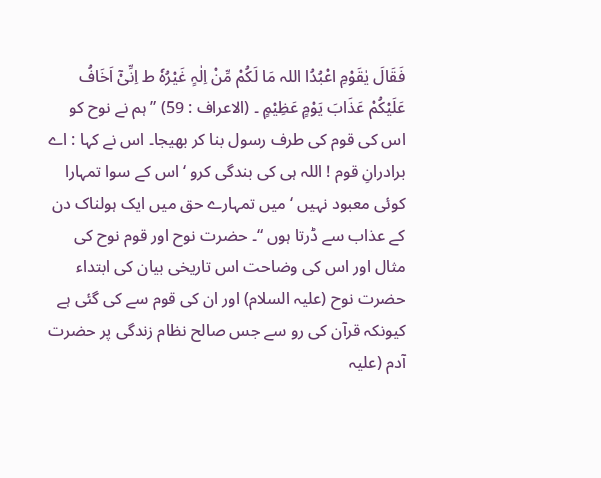فَقَالَ یٰقَوْمِ اعْبُدُا اللہ مَا لَکُمْ مِّنْ اِلٰہٍ غَیْرُہٗ ط اِنِّیْٓ اَخَافُ عَلَیْکُمْ عَذَابَ یَوْمٍ عَظِیْمٍ ۔ (الاعراف : 59) ” ہم نے نوح کو اس کی قوم کی طرف رسول بنا کر بھیجا۔ اس نے کہا : اے برادرانِ قوم ! اللہ ہی کی بندگی کرو ‘ اس کے سوا تمہارا کوئی معبود نہیں ‘ میں تمہارے حق میں ایک ہولناک دن کے عذاب سے ڈرتا ہوں “۔ حضرت نوح اور قوم نوح کی مثال اور اس کی وضاحت اس تاریخی بیان کی ابتداء حضرت نوح (علیہ السلام) اور ان کی قوم سے کی گئی ہے کیونکہ قرآن کی رو سے جس صالح نظام زندگی پر حضرت آدم (علیہ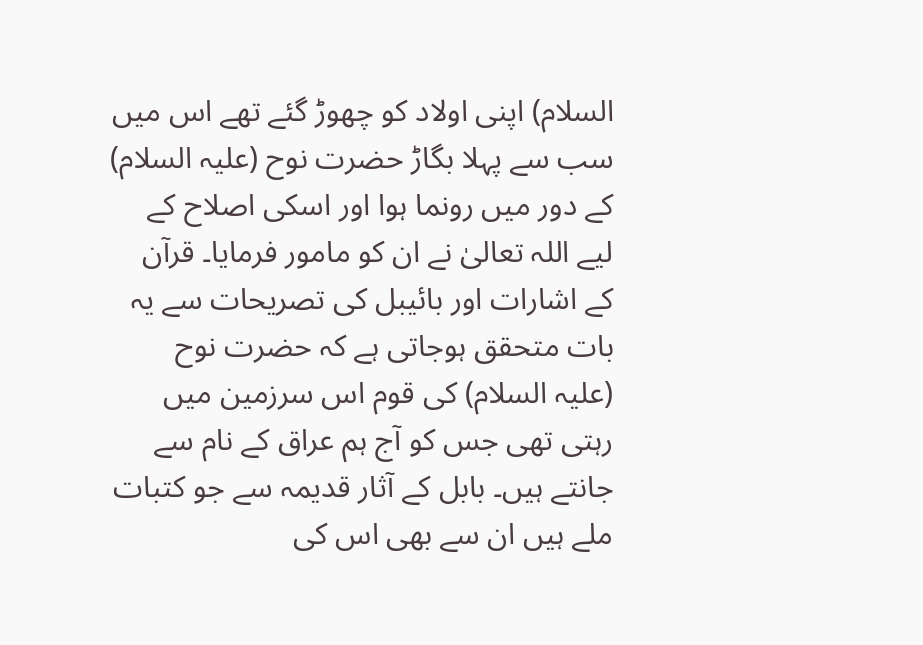السلام) اپنی اولاد کو چھوڑ گئے تھے اس میں سب سے پہلا بگاڑ حضرت نوح (علیہ السلام) کے دور میں رونما ہوا اور اسکی اصلاح کے لیے اللہ تعالیٰ نے ان کو مامور فرمایا۔ قرآن کے اشارات اور بائیبل کی تصریحات سے یہ بات متحقق ہوجاتی ہے کہ حضرت نوح (علیہ السلام) کی قوم اس سرزمین میں رہتی تھی جس کو آج ہم عراق کے نام سے جانتے ہیں۔ بابل کے آثار قدیمہ سے جو کتبات ملے ہیں ان سے بھی اس کی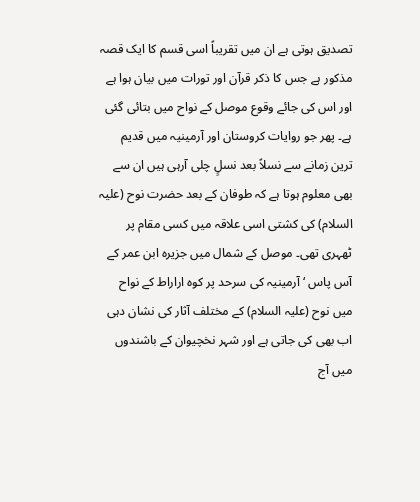تصدیق ہوتی ہے ان میں تقریباً اسی قسم کا ایک قصہ مذکور ہے جس کا ذکر قرآن اور تورات میں بیان ہوا ہے اور اس کی جائے وقوع موصل کے نواح میں بتائی گئی ہے۔ پھر جو روایات کروستان اور آرمینیہ میں قدیم ترین زمانے سے نسلاً بعد نسلٍ چلی آرہی ہیں ان سے بھی معلوم ہوتا ہے کہ طوفان کے بعد حضرت نوح (علیہ السلام) کی کشتی اسی علاقہ میں کسی مقام پر ٹھہری تھی۔ موصل کے شمال میں جزیرہ ابن عمر کے آس پاس ‘ آرمینیہ کی سرحد پر کوہ اراراط کے نواح میں نوح (علیہ السلام) کے مختلف آثار کی نشان دہی اب بھی کی جاتی ہے اور شہر نخچیوان کے باشندوں میں آج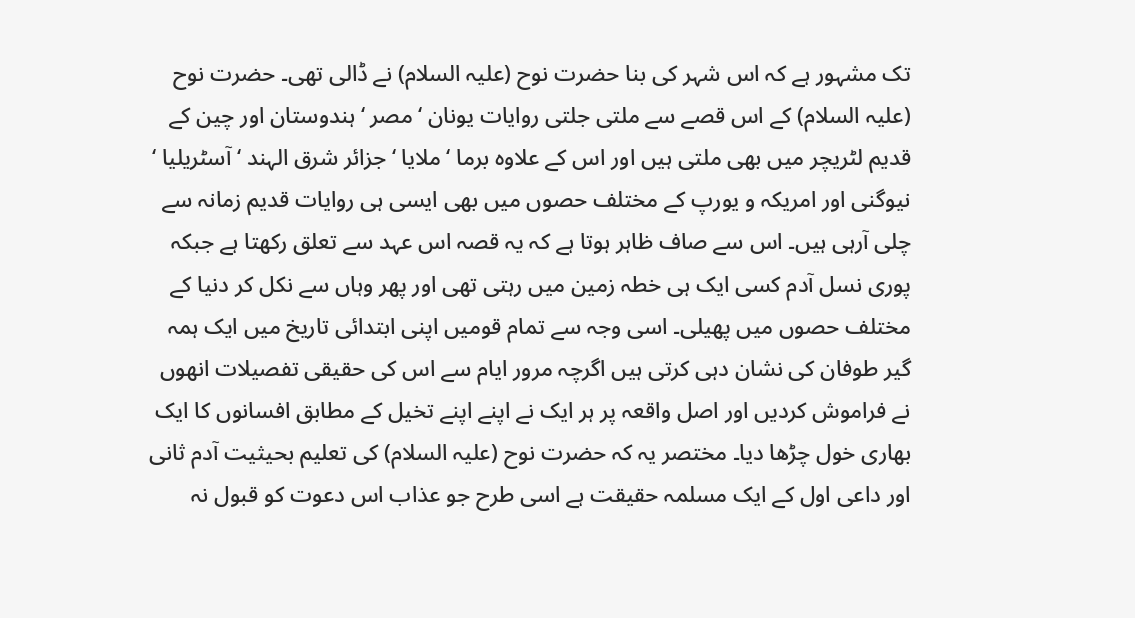تک مشہور ہے کہ اس شہر کی بنا حضرت نوح (علیہ السلام) نے ڈالی تھی۔ حضرت نوح (علیہ السلام) کے اس قصے سے ملتی جلتی روایات یونان ‘ مصر ‘ ہندوستان اور چین کے قدیم لٹریچر میں بھی ملتی ہیں اور اس کے علاوہ برما ‘ ملایا ‘ جزائر شرق الہند ‘ آسٹریلیا ‘ نیوگنی اور امریکہ و یورپ کے مختلف حصوں میں بھی ایسی ہی روایات قدیم زمانہ سے چلی آرہی ہیں۔ اس سے صاف ظاہر ہوتا ہے کہ یہ قصہ اس عہد سے تعلق رکھتا ہے جبکہ پوری نسل آدم کسی ایک ہی خطہ زمین میں رہتی تھی اور پھر وہاں سے نکل کر دنیا کے مختلف حصوں میں پھیلی۔ اسی وجہ سے تمام قومیں اپنی ابتدائی تاریخ میں ایک ہمہ گیر طوفان کی نشان دہی کرتی ہیں اگرچہ مرور ایام سے اس کی حقیقی تفصیلات انھوں نے فراموش کردیں اور اصل واقعہ پر ہر ایک نے اپنے اپنے تخیل کے مطابق افسانوں کا ایک بھاری خول چڑھا دیا۔ مختصر یہ کہ حضرت نوح (علیہ السلام) کی تعلیم بحیثیت آدم ثانی اور داعی اول کے ایک مسلمہ حقیقت ہے اسی طرح جو عذاب اس دعوت کو قبول نہ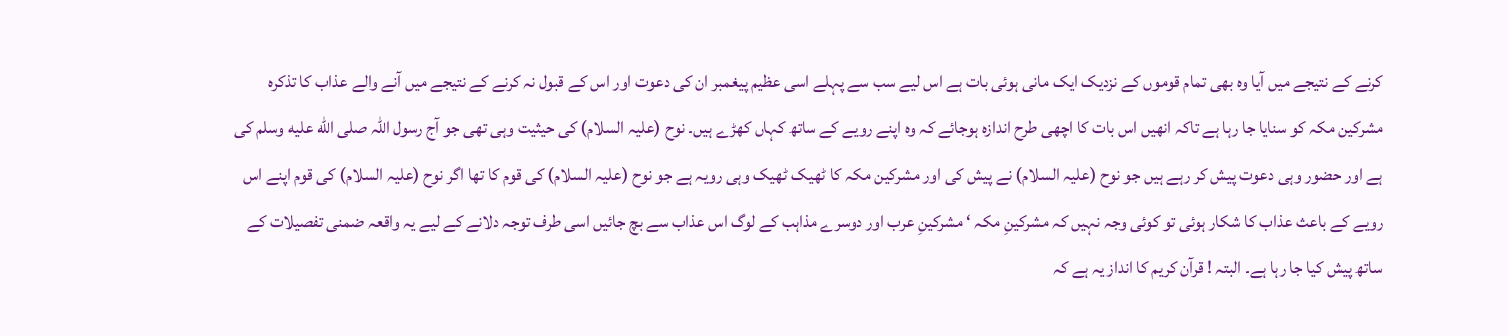کرنے کے نتیجے میں آیا وہ بھی تمام قوموں کے نزدیک ایک مانی ہوئی بات ہے اس لیے سب سے پہلے اسی عظیم پیغمبر ان کی دعوت اور اس کے قبول نہ کرنے کے نتیجے میں آنے والے عذاب کا تذکرہ مشرکین مکہ کو سنایا جا رہا ہے تاکہ انھیں اس بات کا اچھی طرح اندازہ ہوجائے کہ وہ اپنے رویے کے ساتھ کہاں کھڑے ہیں۔ نوح (علیہ السلام) کی حیثیت وہی تھی جو آج رسول اللہ صلى الله عليه وسلم کی ہے اور حضور وہی دعوت پیش کر رہے ہیں جو نوح (علیہ السلام) نے پیش کی اور مشرکین مکہ کا ٹھیک ٹھیک وہی رویہ ہے جو نوح (علیہ السلام) کی قوم کا تھا اگر نوح (علیہ السلام) کی قوم اپنے اس رویے کے باعث عذاب کا شکار ہوئی تو کوئی وجہ نہیں کہ مشرکینِ مکہ ‘ مشرکینِ عرب اور دوسرے مذاہب کے لوگ اس عذاب سے بچ جائیں اسی طرف توجہ دلانے کے لیے یہ واقعہ ضمنی تفصیلات کے ساتھ پیش کیا جا رہا ہے۔ البتہ ! قرآن کریم کا انداز یہ ہے کہ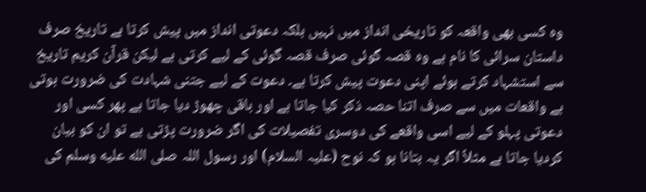وہ کسی بھی واقعہ کو تاریخی انداز میں نہیں بلکہ دعوتی انداز میں پیش کرتا ہے تاریخ صرف داستان سرائی کا نام ہے وہ قصہ گوئی صرف قصہ گوئی کے لیے کرتی ہے لیکن قرآن کریم تاریخ سے استشہاد کرتے ہوئے اپنی دعوت پیش کرتا ہے۔ دعوت کے لیے جتنی شہادت کی ضرورت ہوتی ہے واقعات میں سے صرف اتنا حصہ ذکر کیا جاتا ہے اور باقی چھوڑ دیا جاتا ہے پھر کسی اور دعوتی پہلو کے لیے اسی واقعے کی دوسری تفصیلات کی اگر ضرورت پڑتی ہے تو ان کو بیان کردیا جاتا ہے مثلاً اگر یہ بتانا ہو کہ نوح (علیہ السلام) اور رسول اللہ صلى الله عليه وسلم کی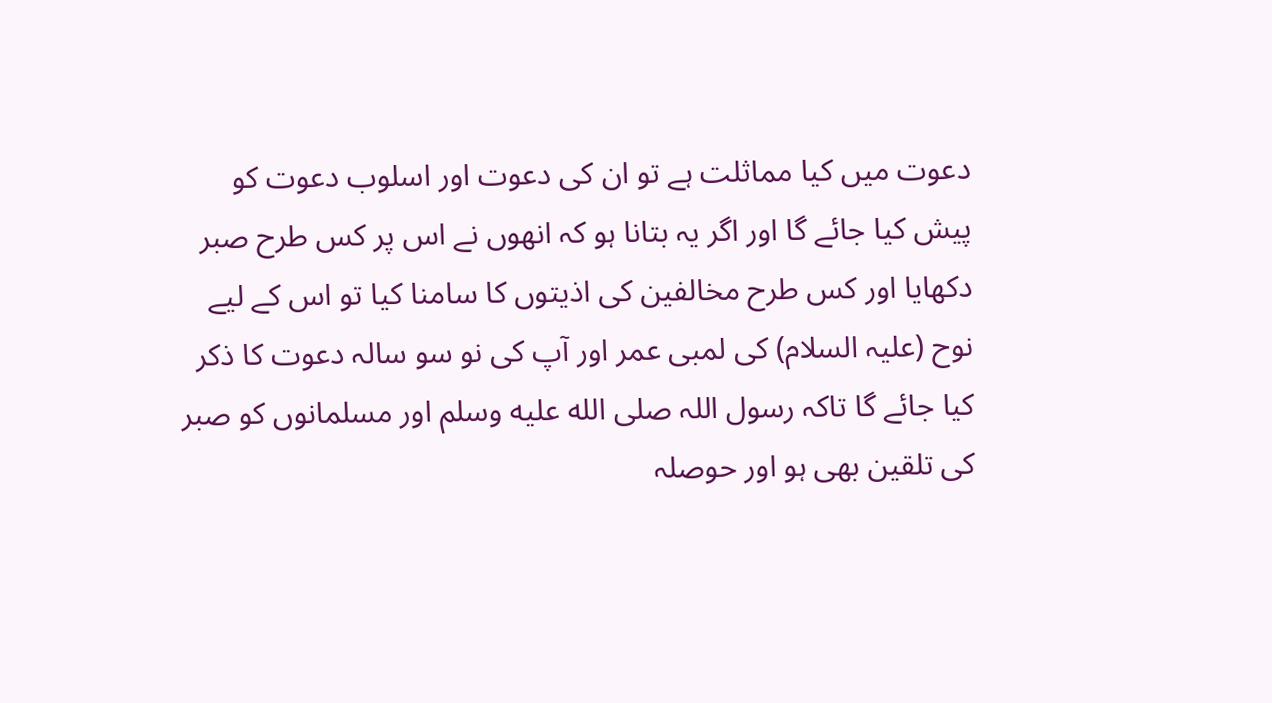دعوت میں کیا مماثلت ہے تو ان کی دعوت اور اسلوب دعوت کو پیش کیا جائے گا اور اگر یہ بتانا ہو کہ انھوں نے اس پر کس طرح صبر دکھایا اور کس طرح مخالفین کی اذیتوں کا سامنا کیا تو اس کے لیے نوح (علیہ السلام) کی لمبی عمر اور آپ کی نو سو سالہ دعوت کا ذکر کیا جائے گا تاکہ رسول اللہ صلى الله عليه وسلم اور مسلمانوں کو صبر کی تلقین بھی ہو اور حوصلہ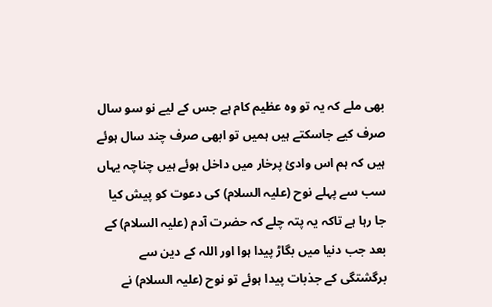بھی ملے کہ یہ تو وہ عظیم کام ہے جس کے لیے نو سو سال صرف کیے جاسکتے ہیں ہمیں تو ابھی صرف چند سال ہوئے ہیں کہ ہم اس وادیٔ پرخار میں داخل ہوئے ہیں چناچہ یہاں سب سے پہلے نوح (علیہ السلام) کی دعوت کو پیش کیا جا رہا ہے تاکہ یہ پتہ چلے کہ حضرت آدم (علیہ السلام) کے بعد جب دنیا میں بگاڑ پیدا ہوا اور اللہ کے دین سے برگشتگی کے جذبات پیدا ہوئے تو نوح (علیہ السلام) نے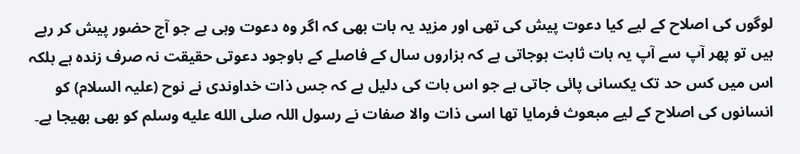لوگوں کی اصلاح کے لیے کیا دعوت پیش کی تھی اور مزید یہ بات بھی کہ اگر وہ دعوت وہی ہے جو آج حضور پیش کر رہے ہیں تو پھر آپ سے آپ یہ بات ثابت ہوجاتی ہے کہ ہزاروں سال کے فاصلے کے باوجود دعوتی حقیقت نہ صرف زندہ ہے بلکہ اس میں کس حد تک یکسانی پائی جاتی ہے جو اس بات کی دلیل ہے کہ جس ذات خداوندی نے نوح (علیہ السلام) کو انسانوں کی اصلاح کے لیے مبعوث فرمایا تھا اسی ذات والا صفات نے رسول اللہ صلى الله عليه وسلم کو بھی بھیجا ہے۔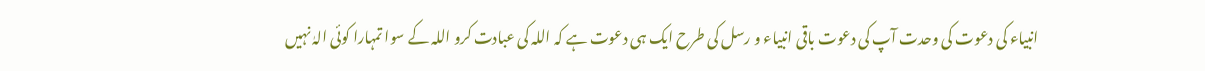انبیاء کی دعوت کی وحدت آپ کی دعوت باقی انبیاء و رسل کی طرح ایک ہی دعوت ہے کہ اللہ کی عبادت کرو اللہ کے سوا تمہارا کوئی الہٰ نہیں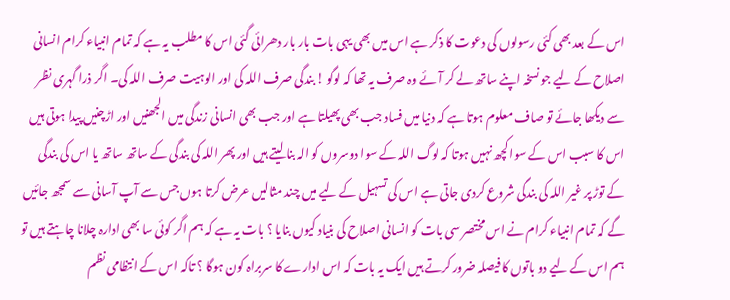اس کے بعد بھی کئی رسولوں کی دعوت کا ذکر ہے اس میں بھی یہی بات بار بار دھرائی گئی اس کا مطلب یہ ہے کہ تمام انبیاء کرام انسانی اصلاح کے لیے جو نسخہ اپنے ساتھ لے کر آئے وہ صرف یہ تھا کہ لوگو ! بندگی صرف اللہ کی اور الوہیت صرف اللہ کی۔ اگر ذرا گہری نظر سے دیکھا جائے تو صاف معلوم ہوتا ہے کہ دنیا میں فساد جب بھی پھیلتا ہے اور جب بھی انسانی زندگی میں الجھنیں اور اڑچنیں پیدا ہوتی ہیں اس کا سبب اس کے سوا کچھ نہیں ہوتا کہ لوگ اللہ کے سوا دوسروں کو الہ بنا لیتے ہیں اور پھر اللہ کی بندگی کے ساتھ ساتھ یا اس کی بندگی کے توڑ پر غیر اللہ کی بندگی شروع کردی جاتی ہے اس کی تسہیل کے لیے میں چند مثالیں عرض کرتا ہوں جس سے آپ آسانی سے سمجھ جائیں گے کہ تمام انبیاء کرام نے اس مختصر سی بات کو انسانی اصلاح کی بنیاد کیوں بنایا ؟ بات یہ ہے کہ ہم اگر کوئی سا بھی ادارہ چلانا چاہتے ہیں تو ہم اس کے لیے دو باتوں کا فیصلہ ضرور کرتے ہیں ایک یہ بات کہ اس ادارے کا سربراہ کون ہوگا ؟ تاکہ اس کے انتظامی نظم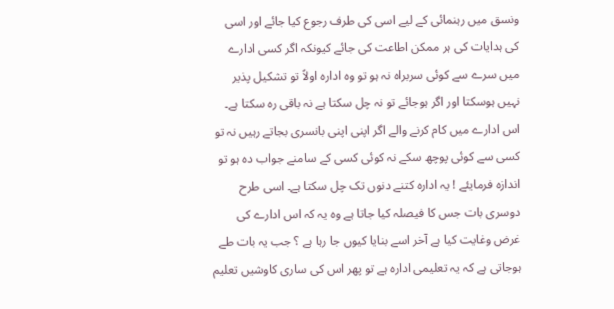ونسق میں رہنمائی کے لیے اسی کی طرف رجوع کیا جائے اور اسی کی ہدایات کی ہر ممکن اطاعت کی جائے کیونکہ اگر کسی ادارے میں سرے سے کوئی سربراہ نہ ہو تو وہ ادارہ اولاً تو تشکیل پذیر نہیں ہوسکتا اور اگر ہوجائے تو نہ چل سکتا ہے نہ باقی رہ سکتا ہے۔ اس ادارے میں کام کرنے والے اگر اپنی اپنی بانسری بجاتے رہیں نہ تو کسی سے کوئی پوچھ سکے نہ کوئی کسی کے سامنے جواب دہ ہو تو اندازہ فرمایئے ! یہ ادارہ کتنے دنوں تک چل سکتا ہے۔ اسی طرح دوسری بات جس کا فیصلہ کیا جاتا ہے وہ یہ کہ اس ادارے کی غرض وغایت کیا ہے آخر اسے بنایا کیوں جا رہا ہے ؟ جب یہ بات طے ہوجاتی ہے کہ یہ تعلیمی ادارہ ہے تو پھر اس کی ساری کاوشیں تعلیم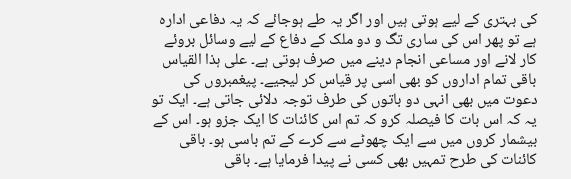کی بہتری کے لیے ہوتی ہیں اور اگر یہ طے ہوجائے کہ یہ دفاعی ادارہ ہے تو پھر اس کی ساری تگ و دو ملک کے دفاع کے لیے وسائل بروئے کار لانے اور مساعی انجام دینے میں صرف ہوتی ہے۔ علی ہذا القیاس باقی تمام اداروں کو بھی اسی پر قیاس کر لیجیے۔ پیغمبروں کی دعوت میں بھی انہی دو باتوں کی طرف توجہ دلائی جاتی ہے۔ ایک تو یہ کہ اس بات کا فیصلہ کرو کہ تم اس کائنات کا ایک جزو ہو۔ اس کے بیشمار کروں میں سے ایک چھوٹے سے کرے کے تم باسی ہو۔ باقی کائنات کی طرح تمہیں بھی کسی نے پیدا فرمایا ہے۔ باقی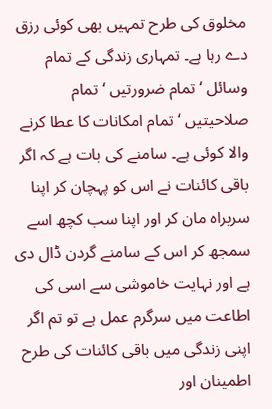مخلوق کی طرح تمہیں بھی کوئی رزق دے رہا ہے۔ تمہاری زندگی کے تمام وسائل ‘ تمام ضرورتیں ‘ تمام صلاحیتیں ‘ تمام امکانات کا عطا کرنے والا کوئی ہے۔ سامنے کی بات ہے کہ اگر باقی کائنات نے اس کو پہچان کر اپنا سربراہ مان کر اور اپنا سب کچھ اسے سمجھ کر اس کے سامنے گردن ڈال دی ہے اور نہایت خاموشی سے اسی کی اطاعت میں سرگرم عمل ہے تو تم اگر اپنی زندگی میں باقی کائنات کی طرح اطمینان اور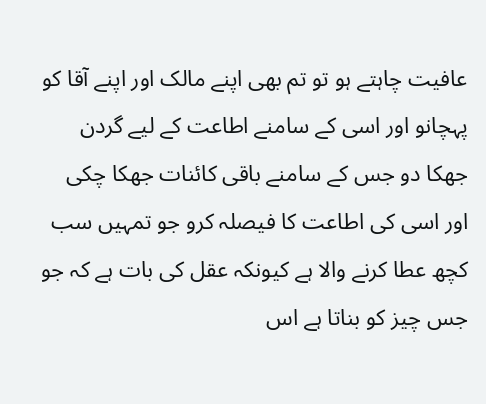عافیت چاہتے ہو تو تم بھی اپنے مالک اور اپنے آقا کو پہچانو اور اسی کے سامنے اطاعت کے لیے گردن جھکا دو جس کے سامنے باقی کائنات جھکا چکی اور اسی کی اطاعت کا فیصلہ کرو جو تمہیں سب کچھ عطا کرنے والا ہے کیونکہ عقل کی بات ہے کہ جو جس چیز کو بناتا ہے اس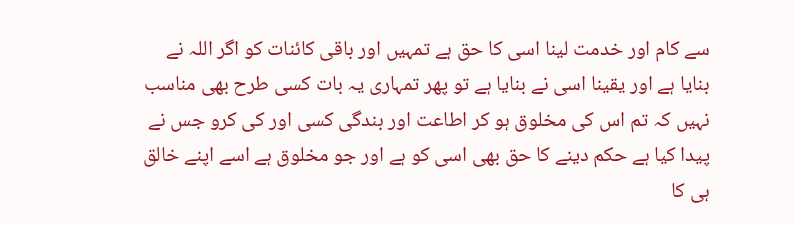سے کام اور خدمت لینا اسی کا حق ہے تمہیں اور باقی کائنات کو اگر اللہ نے بنایا ہے اور یقینا اسی نے بنایا ہے تو پھر تمہاری یہ بات کسی طرح بھی مناسب نہیں کہ تم اس کی مخلوق ہو کر اطاعت اور بندگی کسی اور کی کرو جس نے پیدا کیا ہے حکم دینے کا حق بھی اسی کو ہے اور جو مخلوق ہے اسے اپنے خالق ہی کا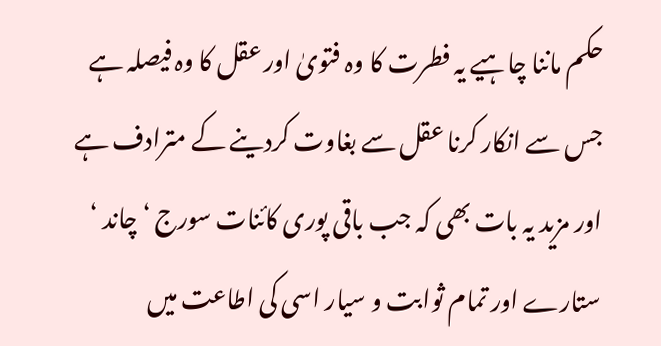حکم ماننا چاہیے یہ فطرت کا وہ فتویٰ اور عقل کا وہ فیصلہ ہے جس سے انکار کرنا عقل سے بغاوت کردینے کے مترادف ہے اور مزید یہ بات بھی کہ جب باقی پوری کائنات سورج ‘ چاند ‘ ستارے اور تمام ثوابت و سیار اسی کی اطاعت میں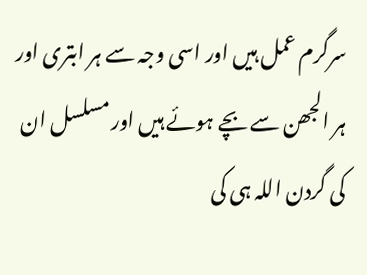سرگرم عمل ہیں اور اسی وجہ سے ہر ابتری اور ہر الجھن سے بچے ہوئے ہیں اور مسلسل ان کی گردن اللہ ہی کی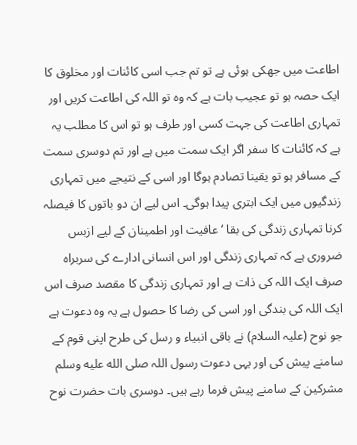اطاعت میں جھکی ہوئی ہے تو تم جب اسی کائنات اور مخلوق کا ایک حصہ ہو تو عجیب بات ہے کہ وہ تو اللہ کی اطاعت کریں اور تمہاری اطاعت کی جہت کسی اور طرف ہو تو اس کا مطلب یہ ہے کہ کائنات کا سفر اگر ایک سمت میں ہے اور تم دوسری سمت کے مسافر ہو تو یقینا تصادم ہوگا اور اسی کے نتیجے میں تمہاری زندگیوں میں ایک ابتری پیدا ہوگی۔ اس لیے ان دو باتوں کا فیصلہ کرنا تمہاری زندگی کی بقا ‘ عافیت اور اطمینان کے لیے ازبس ضروری ہے کہ تمہاری زندگی اور اس انسانی ادارے کی سربراہ صرف ایک اللہ کی ذات ہے اور تمہاری زندگی کا مقصد صرف اس ایک اللہ کی بندگی اور اسی کی رضا کا حصول ہے یہ وہ دعوت ہے جو نوح (علیہ السلام) نے باقی انبیاء و رسل کی طرح اپنی قوم کے سامنے پیش کی اور یہی دعوت رسول اللہ صلى الله عليه وسلم مشرکین کے سامنے پیش فرما رہے ہیں۔ دوسری بات حضرت نوح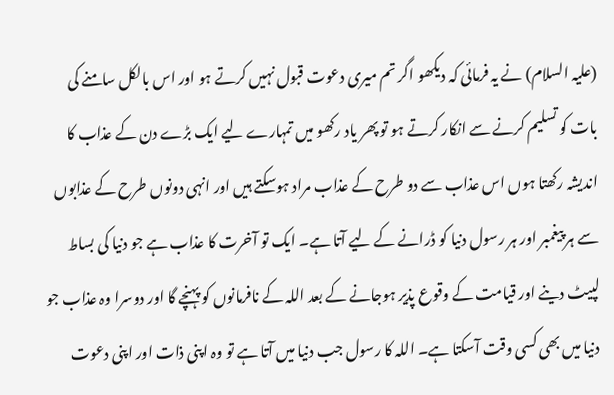(علیہ السلام) نے یہ فرمائی کہ دیکھو اگر تم میری دعوت قبول نہیں کرتے ہو اور اس بالکل سامنے کی بات کو تسلیم کرنے سے انکار کرتے ہو تو پھر یاد رکھو میں تمہارے لیے ایک بڑے دن کے عذاب کا اندیشہ رکھتا ہوں اس عذاب سے دو طرح کے عذاب مراد ہوسکتے ہیں اور انہی دونوں طرح کے عذابوں سے ہر پیغمبر اور ہر رسول دنیا کو ڈرانے کے لیے آتا ہے۔ ایک تو آخرت کا عذاب ہے جو دنیا کی بساط لپیٹ دینے اور قیامت کے وقوع پذیر ہوجانے کے بعد اللہ کے نافرمانوں کو پہنچے گا اور دوسرا وہ عذاب جو دنیا میں بھی کسی وقت آسکتا ہے۔ اللہ کا رسول جب دنیا میں آتا ہے تو وہ اپنی ذات اور اپنی دعوت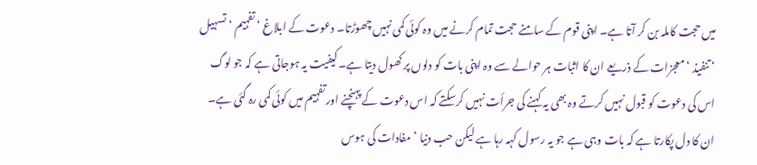میں حجت کاملہ بن کر آتا ہے۔ اپنی قوم کے سامنے حجت تمام کرنے میں وہ کوئی کمی نہیں چھوڑتا۔ دعوت کے ابلاغ ‘ تفہیم ‘ تسہیل ‘ تنفیذ ‘ معجزات کے ذریعے ان کا اثبات ہر حوالے سے وہ اپنی بات کو دلوں پر کھول دیتا ہے۔ کیفیت یہ ہوجاتی ہے کہ جو لوگ اس کی دعوت کو قبول نہیں کرتے وہ بھی یہ کہنے کی جرأت نہیں کرسکتے کہ اس دعوت کے پہنچنے اور تفہیم میں کوئی کمی رہ گئی ہے۔ ان کا دل پکارتا ہے کہ بات وہی ہے جو یہ رسول کہہ رہا ہے لیکن حب دنیا ‘ مفادات کی ہوس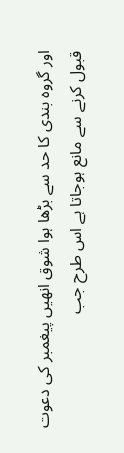اور گروہ بندی کا حد سے بڑھا ہوا شوق انھیں پیغمبر کی دعوت قبول کرنے سے مانع ہوجاتا ہے اس طرح جب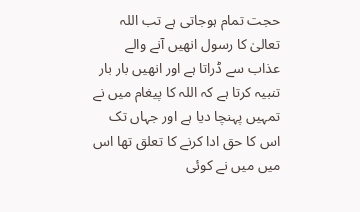حجت تمام ہوجاتی ہے تب اللہ تعالیٰ کا رسول انھیں آنے والے عذاب سے ڈراتا ہے اور انھیں بار بار تنبیہ کرتا ہے کہ اللہ کا پیغام میں نے تمہیں پہنچا دیا ہے اور جہاں تک اس کا حق ادا کرنے کا تعلق تھا اس میں میں نے کوئی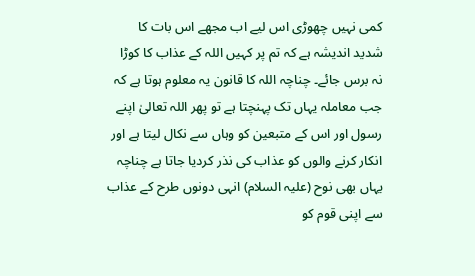کمی نہیں چھوڑی اس لیے اب مجھے اس بات کا شدید اندیشہ ہے کہ تم پر کہیں اللہ کے عذاب کا کوڑا نہ برس جائے۔ چناچہ اللہ کا قانون یہ معلوم ہوتا ہے کہ جب معاملہ یہاں تک پہنچتا ہے تو پھر اللہ تعالیٰ اپنے رسول اور اس کے متبعین کو وہاں سے نکال لیتا ہے اور انکار کرنے والوں کو عذاب کی نذر کردیا جاتا ہے چناچہ یہاں بھی نوح (علیہ السلام) انہی دونوں طرح کے عذاب سے اپنی قوم کو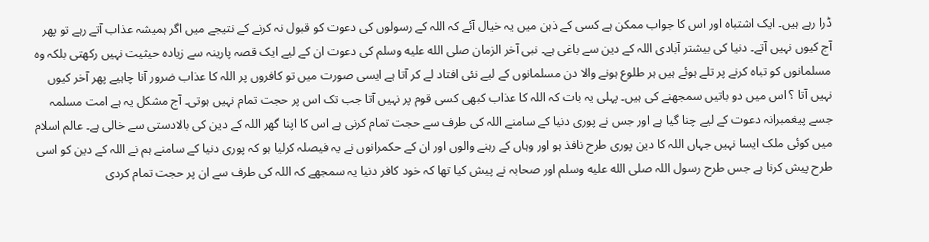ڈرا رہے ہیں۔ ایک اشتباہ اور اس کا جواب ممکن ہے کسی کے ذہن میں یہ خیال آئے کہ اللہ کے رسولوں کی دعوت کو قبول نہ کرنے کے نتیجے میں اگر ہمیشہ عذاب آتے رہے تو پھر آج کیوں نہیں آتے۔ دنیا کی بیشتر آبادی اللہ کے دین سے باغی ہے۔ نبی آخر الزمان صلى الله عليه وسلم کی دعوت ان کے لیے ایک قصہ پارینہ سے زیادہ حیثیت نہیں رکھتی بلکہ وہ مسلمانوں کو تباہ کرنے پر تلے ہوئے ہیں ہر طلوع ہونے والا دن مسلمانوں کے لیے نئی افتاد لے کر آتا ہے ایسی صورت میں تو کافروں پر اللہ کا عذاب ضرور آنا چاہیے پھر آخر کیوں نہیں آتا ؟ اس میں دو باتیں سمجھنے کی ہیں۔ پہلی یہ بات کہ اللہ کا عذاب کبھی کسی قوم پر نہیں آتا جب تک اس پر حجت تمام نہیں ہوتی۔ آج مشکل یہ ہے امت مسلمہ جسے پیغمبرانہ دعوت کے لیے چنا گیا ہے اور جس نے پوری دنیا کے سامنے اللہ کی طرف سے حجت تمام کرنی ہے اس کا اپنا گھر اللہ کے دین کی بالادستی سے خالی ہے۔ عالم اسلام میں کوئی ملک ایسا نہیں جہاں اللہ کا دین پوری طرح نافذ ہو اور وہاں کے رہنے والوں اور ان کے حکمرانوں نے یہ فیصلہ کرلیا ہو کہ پوری دنیا کے سامنے ہم نے اللہ کے دین کو اسی طرح پیش کرنا ہے جس طرح رسول اللہ صلى الله عليه وسلم اور صحابہ نے پیش کیا تھا کہ خود کافر دنیا یہ سمجھے کہ اللہ کی طرف سے ان پر حجت تمام کردی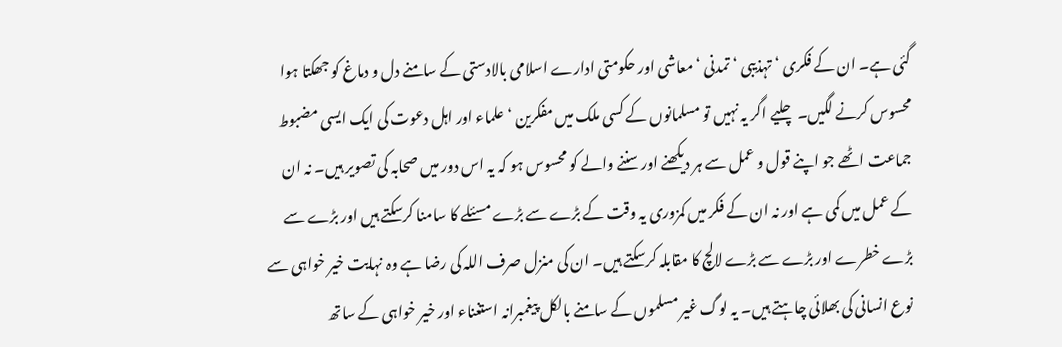گئی ہے۔ ان کے فکری ‘ تہذیبی ‘ تمدنی ‘ معاشی اور حکومتی ادارے اسلامی بالادستی کے سامنے دل و دماغ کو جھکتا ہوا محسوس کرنے لگیں۔ چلیے اگر یہ نہیں تو مسلمانوں کے کسی ملک میں مفکرین ‘ علماء اور اہل دعوت کی ایک ایسی مضبوط جماعت اٹھے جو اپنے قول و عمل سے ہر دیکھنے اور سننے والے کو محسوس ہو کہ یہ اس دور میں صحابہ کی تصویر ہیں۔ نہ ان کے عمل میں کمی ہے اور نہ ان کے فکر میں کمزوری یہ وقت کے بڑے سے بڑے مسئلے کا سامنا کرسکتے ہیں اور بڑے سے بڑے خطرے اور بڑے سے بڑے لالچ کا مقابلہ کرسکتے ہیں۔ ان کی منزل صرف اللہ کی رضا ہے وہ نہایت خیر خواہی سے نوع انسانی کی بھلائی چاہتے ہیں۔ یہ لوگ غیر مسلموں کے سامنے بالکل پیغمبرانہ استغناء اور خیر خواہی کے ساتھ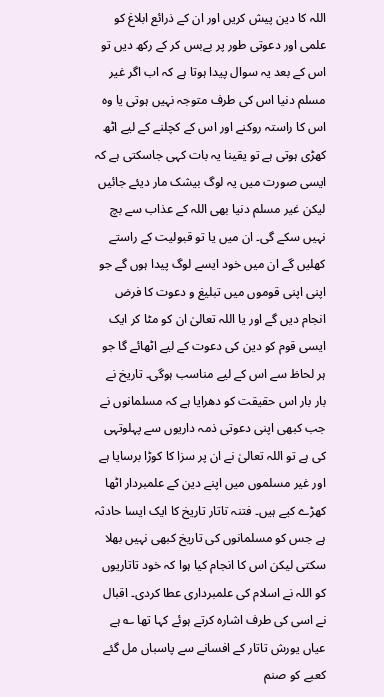اللہ کا دین پیش کریں اور ان کے ذرائع ابلاغ کو علمی اور دعوتی طور پر بےبس کر کے رکھ دیں تو اس کے بعد یہ سوال پیدا ہوتا ہے کہ اب اگر غیر مسلم دنیا اس کی طرف متوجہ نہیں ہوتی یا وہ اس کا راستہ روکنے اور اس کے کچلنے کے لیے اٹھ کھڑی ہوتی ہے تو یقینا یہ بات کہی جاسکتی ہے کہ ایسی صورت میں یہ لوگ بیشک مار دیئے جائیں لیکن غیر مسلم دنیا بھی اللہ کے عذاب سے بچ نہیں سکے گی۔ ان میں یا تو قبولیت کے راستے کھلیں گے ان میں خود ایسے لوگ پیدا ہوں گے جو اپنی اپنی قوموں میں تبلیغ و دعوت کا فرض انجام دیں گے اور یا اللہ تعالیٰ ان کو مٹا کر ایک ایسی قوم کو دین کی دعوت کے لیے اٹھائے گا جو ہر لحاظ سے اس کے لیے مناسب ہوگی۔ تاریخ نے بار بار اس حقیقت کو دھرایا ہے کہ مسلمانوں نے جب کبھی اپنی دعوتی ذمہ داریوں سے پہلوتہی کی ہے تو اللہ تعالیٰ نے ان پر سزا کا کوڑا برسایا ہے اور غیر مسلموں میں اپنے دین کے علمبردار اٹھا کھڑے کیے ہیں۔ فتنہ تاتار تاریخ کا ایک ایسا حادثہ ہے جس کو مسلمانوں کی تاریخ کبھی نہیں بھلا سکتی لیکن اس کا انجام کیا ہوا کہ خود تاتاریوں کو اللہ نے اسلام کی علمبرداری عطا کردی۔ اقبال نے اسی کی طرف اشارہ کرتے ہوئے کہا تھا ؎ ہے عیاں یورش تاتار کے افسانے سے پاسباں مل گئے کعبے کو صنم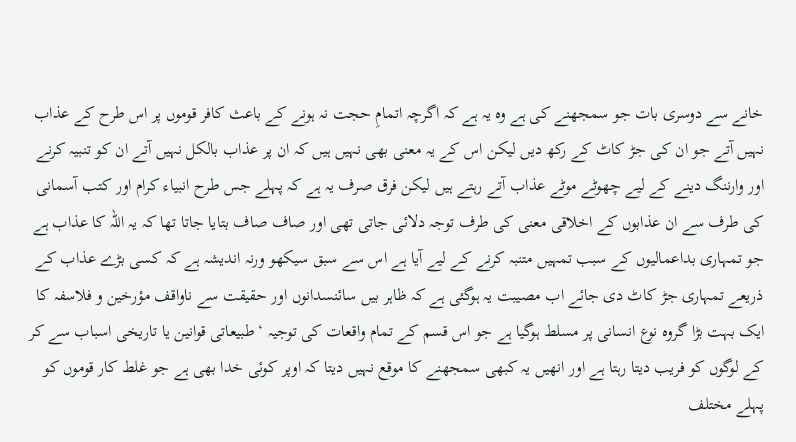خانے سے دوسری بات جو سمجھنے کی ہے وہ یہ ہے کہ اگرچہ اتمامِ حجت نہ ہونے کے باعث کافر قوموں پر اس طرح کے عذاب نہیں آتے جو ان کی جڑ کاٹ کے رکھ دیں لیکن اس کے یہ معنی بھی نہیں ہیں کہ ان پر عذاب بالکل نہیں آتے ان کو تنبیہ کرنے اور وارننگ دینے کے لیے چھوٹے موٹے عذاب آتے رہتے ہیں لیکن فرق صرف یہ ہے کہ پہلے جس طرح انبیاء کرام اور کتب آسمانی کی طرف سے ان عذابوں کے اخلاقی معنی کی طرف توجہ دلائی جاتی تھی اور صاف صاف بتایا جاتا تھا کہ یہ اللہ کا عذاب ہے جو تمہاری بداعمالیوں کے سبب تمہیں متنبہ کرنے کے لیے آیا ہے اس سے سبق سیکھو ورنہ اندیشہ ہے کہ کسی بڑے عذاب کے ذریعے تمہاری جڑ کاٹ دی جائے اب مصیبت یہ ہوگئی ہے کہ ظاہر بیں سائنسدانوں اور حقیقت سے ناواقف مؤرخین و فلاسفہ کا ایک بہت بڑا گروہ نوع انسانی پر مسلط ہوگیا ہے جو اس قسم کے تمام واقعات کی توجیہ ‘ طبیعاتی قوانین یا تاریخی اسباب سے کر کے لوگوں کو فریب دیتا رہتا ہے اور انھیں یہ کبھی سمجھنے کا موقع نہیں دیتا کہ اوپر کوئی خدا بھی ہے جو غلط کار قوموں کو پہلے مختلف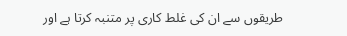طریقوں سے ان کی غلط کاری پر متنبہ کرتا ہے اور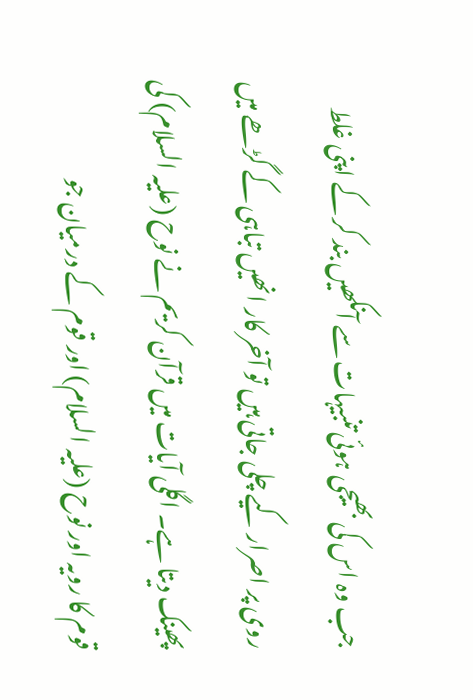جب وہ اس کی بھیجی ہوئی تنبیہات سے آنکھیں بند کر کے اپنی غلط روی پر اصرار کیے چلی جاتی ہیں تو آخر کار انھیں تباہی کے گڑھے میں پھینک دیتا ہے۔ اگلی آیات میں قرآن کریم نے نوح (علیہ السلام) کی قوم کا رویہ اور نوح (علیہ السلام) اور قوم کے درمیان جو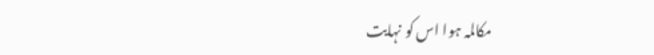مکالمہ ہوا اس کو نہایت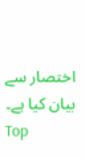اختصار سے بیان کیا ہے۔
Top